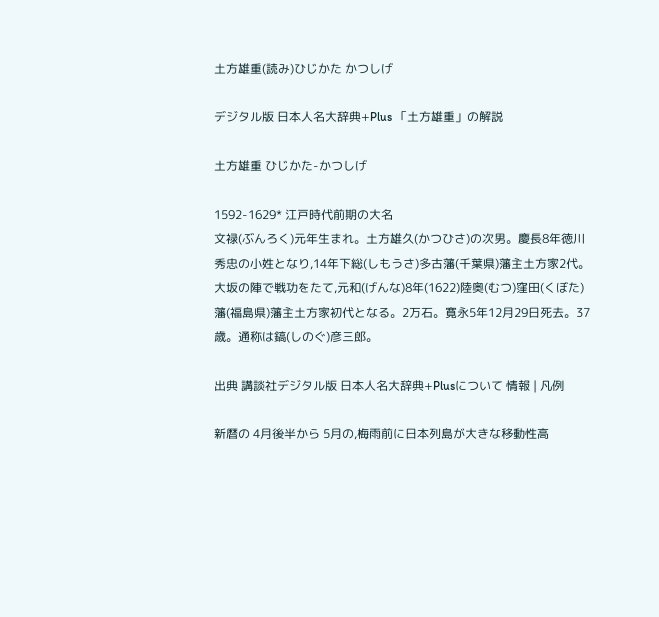土方雄重(読み)ひじかた かつしげ

デジタル版 日本人名大辞典+Plus 「土方雄重」の解説

土方雄重 ひじかた-かつしげ

1592-1629* 江戸時代前期の大名
文禄(ぶんろく)元年生まれ。土方雄久(かつひさ)の次男。慶長8年徳川秀忠の小姓となり,14年下総(しもうさ)多古藩(千葉県)藩主土方家2代。大坂の陣で戦功をたて,元和(げんな)8年(1622)陸奥(むつ)窪田(くぼた)藩(福島県)藩主土方家初代となる。2万石。寛永5年12月29日死去。37歳。通称は鎬(しのぐ)彦三郎。

出典 講談社デジタル版 日本人名大辞典+Plusについて 情報 | 凡例

新暦の 4月後半から 5月の,梅雨前に日本列島が大きな移動性高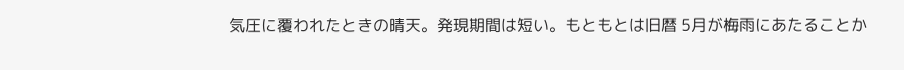気圧に覆われたときの晴天。発現期間は短い。もともとは旧暦 5月が梅雨にあたることか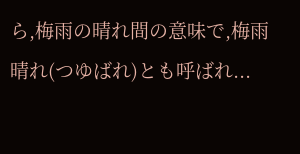ら,梅雨の晴れ間の意味で,梅雨晴れ(つゆばれ)とも呼ばれ...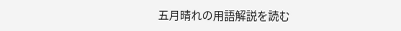五月晴れの用語解説を読む